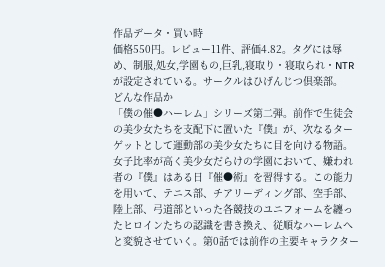作品データ・買い時
価格550円。レビュー11件、評価4.82。タグには辱め、制服,処女,学園もの,巨乳,寝取り・寝取られ・NTRが設定されている。サークルはひげんじつ倶楽部。
どんな作品か
「僕の催●ハーレム」シリーズ第二弾。前作で生徒会の美少女たちを支配下に置いた『僕』が、次なるターゲットとして運動部の美少女たちに目を向ける物語。女子比率が高く美少女だらけの学園において、嫌われ者の『僕』はある日『催●術』を習得する。この能力を用いて、テニス部、チアリーディング部、空手部、陸上部、弓道部といった各競技のユニフォームを纏ったヒロインたちの認識を書き換え、従順なハーレムへと変貌させていく。第0話では前作の主要キャラクター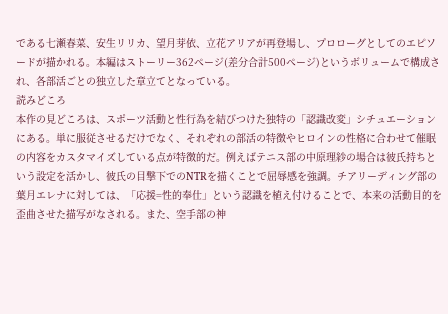である七瀬春菜、安生リリカ、望月芽依、立花アリアが再登場し、プロローグとしてのエピソードが描かれる。本編はストーリー362ページ(差分合計500ページ)というボリュームで構成され、各部活ごとの独立した章立てとなっている。
読みどころ
本作の見どころは、スポーツ活動と性行為を結びつけた独特の「認識改変」シチュエーションにある。単に服従させるだけでなく、それぞれの部活の特徴やヒロインの性格に合わせて催眠の内容をカスタマイズしている点が特徴的だ。例えばテニス部の中原理紗の場合は彼氏持ちという設定を活かし、彼氏の目撃下でのNTRを描くことで屈辱感を強調。チアリーディング部の葉月エレナに対しては、「応援=性的奉仕」という認識を植え付けることで、本来の活動目的を歪曲させた描写がなされる。また、空手部の神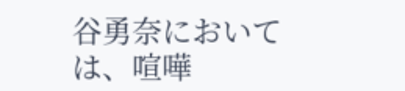谷勇奈においては、喧嘩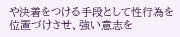や決着をつける手段として性行為を位置づけさせ、強い意志を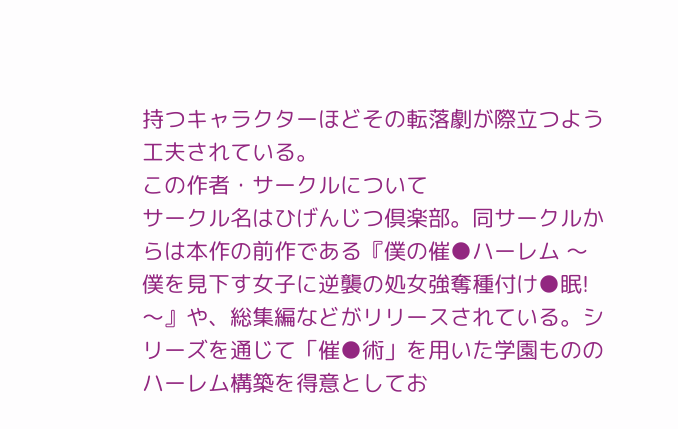持つキャラクターほどその転落劇が際立つよう工夫されている。
この作者・サークルについて
サークル名はひげんじつ倶楽部。同サークルからは本作の前作である『僕の催●ハーレム 〜僕を見下す女子に逆襲の処女強奪種付け●眠!〜』や、総集編などがリリースされている。シリーズを通じて「催●術」を用いた学園もののハーレム構築を得意としてお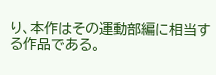り、本作はその運動部編に相当する作品である。